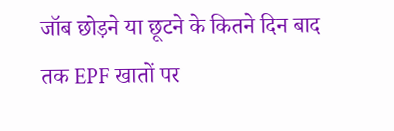जॉब छोड़ने या छूटने के कितने दिन बाद तक EPF खातों पर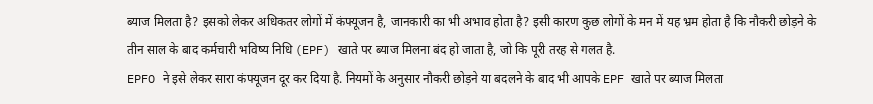ब्याज मिलता है? इसको लेकर अधिकतर लोगों में कंफ्यूजन है, जानकारी का भी अभाव होता है? इसी कारण कुछ लोगों के मन में यह भ्रम होता है कि नौकरी छोड़ने के तीन साल के बाद कर्मचारी भविष्य निधि (EPF) खाते पर ब्याज मिलना बंद हो जाता है, जो कि पूरी तरह से गलत है.
EPFO ने इसे लेकर सारा कंफ्यूजन दूर कर दिया है. नियमों के अनुसार नौकरी छोड़ने या बदलने के बाद भी आपके EPF खाते पर ब्याज मिलता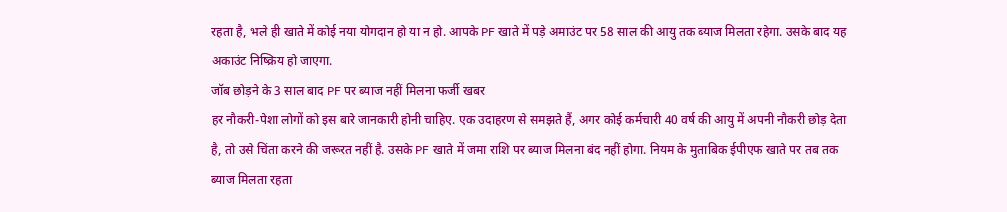रहता है, भले ही खाते में कोई नया योगदान हो या न हो. आपके PF खाते में पड़े अमाउंट पर 58 साल की आयु तक ब्याज मिलता रहेगा. उसके बाद यह अकाउंट निष्क्रिय हो जाएगा.
जॉब छोड़ने के 3 साल बाद PF पर ब्याज नहीं मिलना फर्जी खबर
हर नौकरी-पेशा लोगों को इस बारे जानकारी होनी चाहिए. एक उदाहरण से समझते हैं, अगर कोई कर्मचारी 40 वर्ष की आयु में अपनी नौकरी छोड़ देता है, तो उसे चिंता करने की जरूरत नहीं है. उसके PF खाते में जमा राशि पर ब्याज मिलना बंद नहीं होगा. नियम के मुताबिक ईपीएफ खाते पर तब तक ब्याज मिलता रहता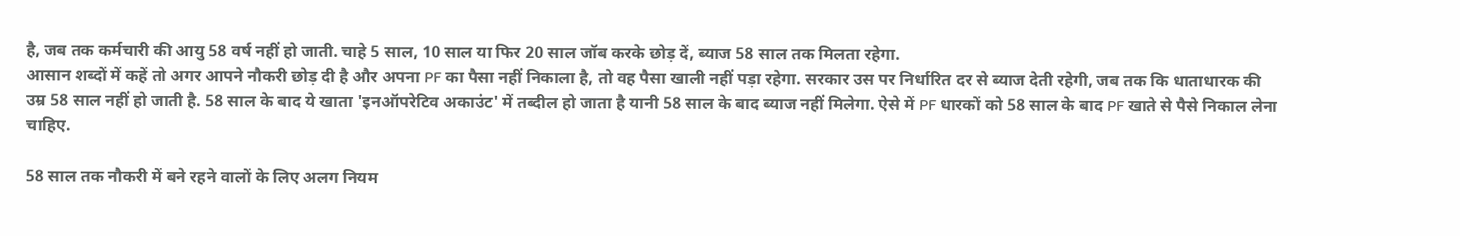है, जब तक कर्मचारी की आयु 58 वर्ष नहीं हो जाती. चाहे 5 साल, 10 साल या फिर 20 साल जॉब करके छोड़ दें, ब्याज 58 साल तक मिलता रहेगा.
आसान शब्दों में कहें तो अगर आपने नौकरी छोड़ दी है और अपना PF का पैसा नहीं निकाला है, तो वह पैसा खाली नहीं पड़ा रहेगा. सरकार उस पर निर्धारित दर से ब्याज देती रहेगी, जब तक कि धाताधारक की उम्र 58 साल नहीं हो जाती है. 58 साल के बाद ये खाता 'इनऑपरेटिव अकाउंट' में तब्दील हो जाता है यानी 58 साल के बाद ब्याज नहीं मिलेगा. ऐसे में PF धारकों को 58 साल के बाद PF खाते से पैसे निकाल लेना चाहिए.

58 साल तक नौकरी में बने रहने वालों के लिए अलग नियम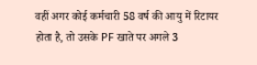वहीं अगर कोई कर्मचारी 58 वर्ष की आयु में रिटायर होता है, तो उसके PF खाते पर अगले 3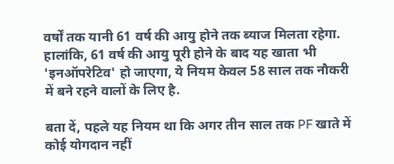वर्षों तक यानी 61 वर्ष की आयु होने तक ब्याज मिलता रहेगा. हालांकि, 61 वर्ष की आयु पूरी होने के बाद यह खाता भी 'इनऑपरेटिव' हो जाएगा, ये नियम केवल 58 साल तक नौकरी में बने रहने वालों के लिए है.

बता दें, पहले यह नियम था कि अगर तीन साल तक PF खाते में कोई योगदान नहीं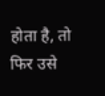होता है, तो फिर उसे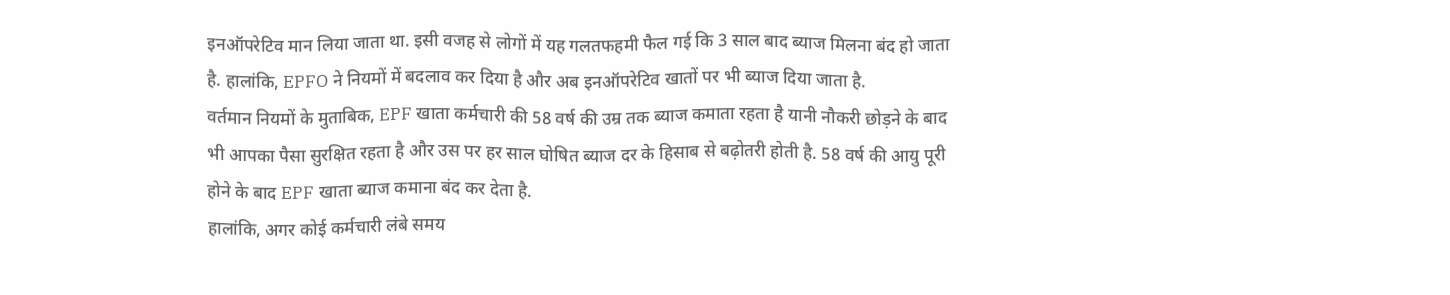इनऑपरेटिव मान लिया जाता था. इसी वजह से लोगों में यह गलतफहमी फैल गई कि 3 साल बाद ब्याज मिलना बंद हो जाता है. हालांकि, EPFO ने नियमों में बदलाव कर दिया है और अब इनऑपरेटिव खातों पर भी ब्याज दिया जाता है.
वर्तमान नियमों के मुताबिक, EPF खाता कर्मचारी की 58 वर्ष की उम्र तक ब्याज कमाता रहता है यानी नौकरी छोड़ने के बाद भी आपका पैसा सुरक्षित रहता है और उस पर हर साल घोषित ब्याज दर के हिसाब से बढ़ोतरी होती है. 58 वर्ष की आयु पूरी होने के बाद EPF खाता ब्याज कमाना बंद कर देता है.
हालांकि, अगर कोई कर्मचारी लंबे समय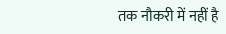तक नौकरी में नहीं है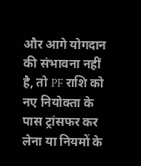और आगे योगदान की संभावना नहीं है, तो PF राशि को नए नियोक्ता के पास ट्रांसफर कर लेना या नियमों के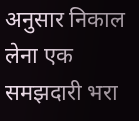अनुसार निकाल लेना एक समझदारी भरा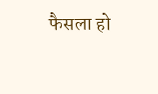फैसला हो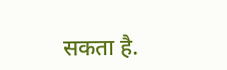सकता है.